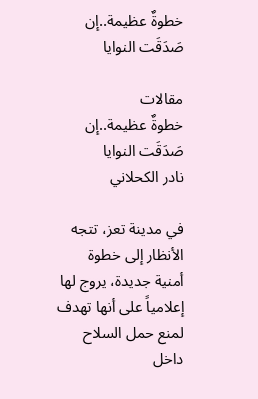خطوةٌ عظيمة..إن صَدَقَت النوايا

مقالات
خطوةٌ عظيمة..إن صَدَقَت النوايا
نادر الكحلاني

في مدينة تعز، تتجه الأنظار إلى خطوة أمنية جديدة، يروج لها إعلامياً على أنها تهدف لمنع حمل السلاح داخل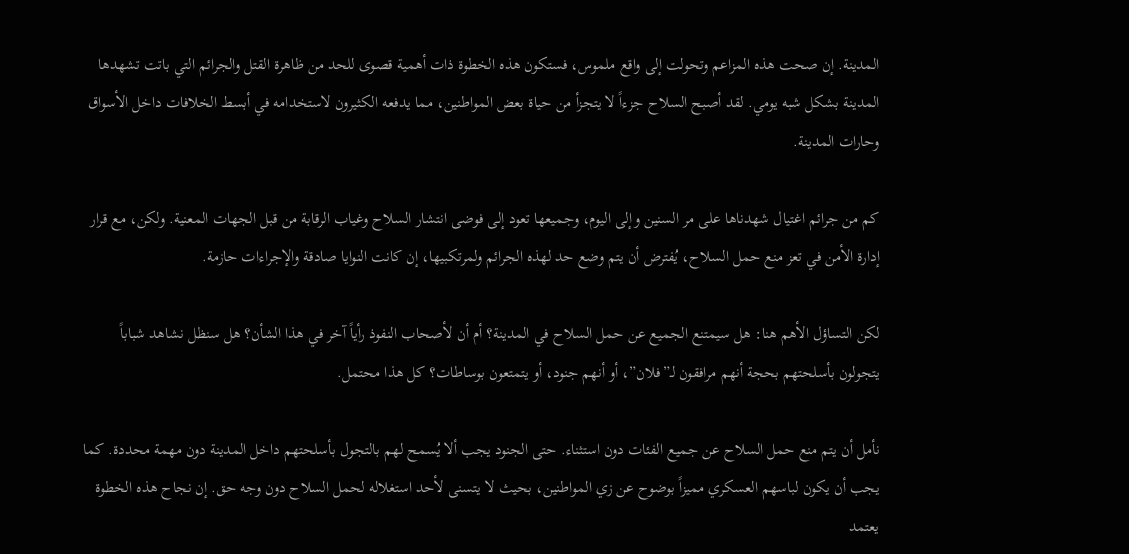المدينة. إن صحت هذه المزاعم وتحولت إلى واقع ملموس، فستكون هذه الخطوة ذات أهمية قصوى للحد من ظاهرة القتل والجرائم التي باتت تشهدها المدينة بشكل شبه يومي. لقد أصبح السلاح جزءاً لا يتجزأ من حياة بعض المواطنين، مما يدفعه الكثيرون لاستخدامه في أبسط الخلافات داخل الأسواق وحارات المدينة.

كم من جرائم اغتيال شهدناها على مر السنين وإلى اليوم، وجميعها تعود إلى فوضى انتشار السلاح وغياب الرقابة من قبل الجهات المعنية. ولكن، مع قرار إدارة الأمن في تعز منع حمل السلاح، يُفترض أن يتم وضع حد لهذه الجرائم ولمرتكبيها، إن كانت النوايا صادقة والإجراءات حازمة.

لكن التساؤل الأهم هنا: هل سيمتنع الجميع عن حمل السلاح في المدينة؟ أم أن لأصحاب النفوذ رأياً آخر في هذا الشأن؟ هل سنظل نشاهد شباباً يتجولون بأسلحتهم بحجة أنهم مرافقون لـ”فلان”، أو أنهم جنود، أو يتمتعون بوساطات؟ كل هذا محتمل.

نأمل أن يتم منع حمل السلاح عن جميع الفئات دون استثناء. حتى الجنود يجب ألا يُسمح لهم بالتجول بأسلحتهم داخل المدينة دون مهمة محددة. كما يجب أن يكون لباسهم العسكري مميزاً بوضوح عن زي المواطنين، بحيث لا يتسنى لأحد استغلاله لحمل السلاح دون وجه حق. إن نجاح هذه الخطوة يعتمد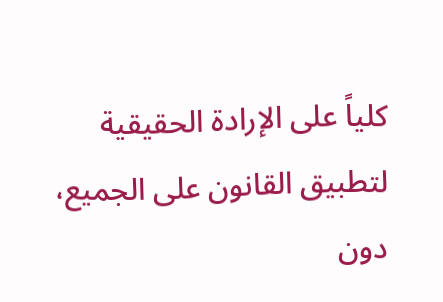كلياً على الإرادة الحقيقية لتطبيق القانون على الجميع، دون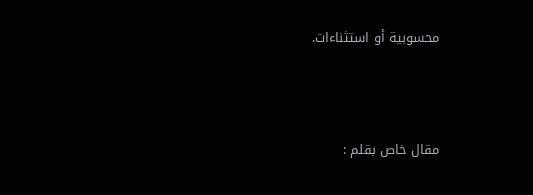محسوبية أو استثناءات.



مقال خاص بقلم :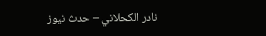نادر الكحلاني – حدث نيوز